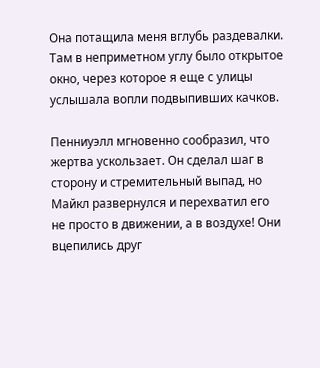Она потащила меня вглубь раздевалки. Там в неприметном углу было открытое окно, через которое я еще с улицы услышала вопли подвыпивших качков.

Пенниуэлл мгновенно сообразил, что жертва ускользает. Он сделал шаг в сторону и стремительный выпад, но Майкл развернулся и перехватил его не просто в движении, а в воздухе! Они вцепились друг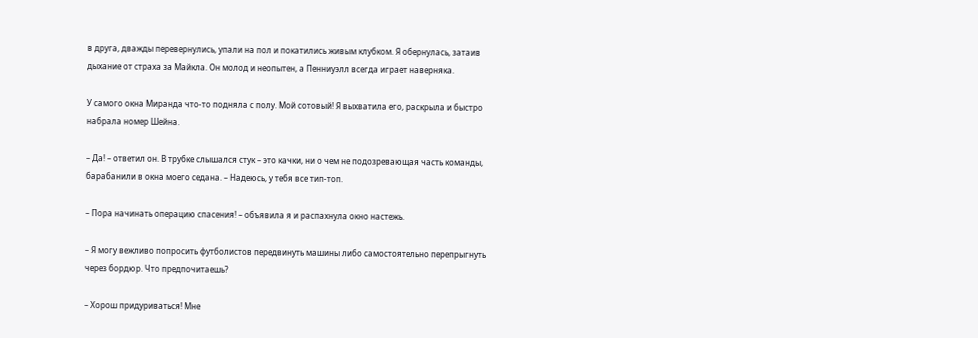в друга, дважды перевернулись, упали на пол и покатились живым клубком. Я обернулась, затаив дыхание от страха за Майкла. Он молод и неопытен, а Пенниуэлл всегда играет наверняка.

У самого окна Миранда что-то подняла с полу. Мой сотовый! Я выхватила его, раскрыла и быстро набрала номер Шейна.

– Да! – ответил он. В трубке слышался стук – это качки, ни о чем не подозревающая часть команды, барабанили в окна моего седана. – Надеюсь, у тебя все тип-топ.

– Пора начинать операцию спасения! – объявила я и распахнула окно настежь.

– Я могу вежливо попросить футболистов передвинуть машины либо самостоятельно перепрыгнуть через бордюр. Что предпочитаешь?

– Хорош придуриваться! Мне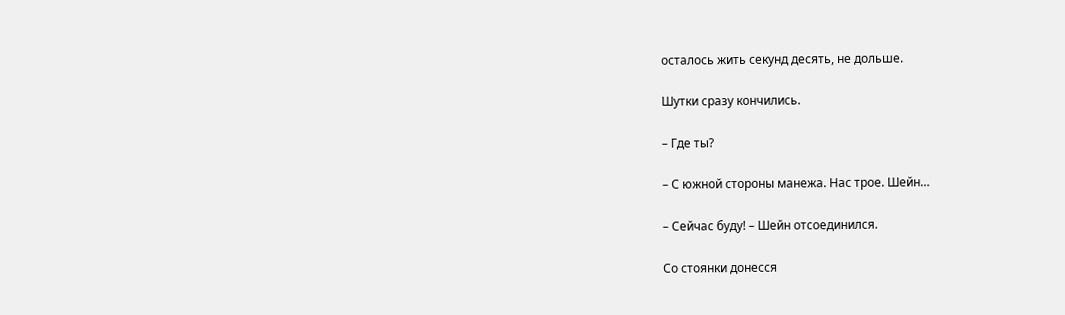осталось жить секунд десять, не дольше.

Шутки сразу кончились.

– Где ты?

– С южной стороны манежа. Нас трое. Шейн…

– Сейчас буду! – Шейн отсоединился.

Со стоянки донесся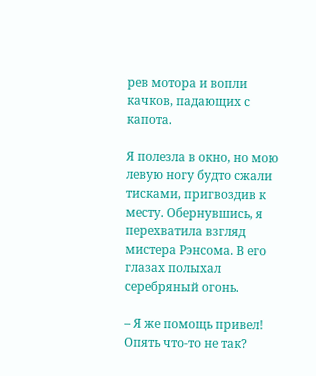рев мотора и вопли качков, падающих с капота.

Я полезла в окно, но мою левую ногу будто сжали тисками, пригвоздив к месту. Обернувшись, я перехватила взгляд мистера Рэнсома. В его глазах полыхал серебряный огонь.

– Я же помощь привел! Опять что-то не так?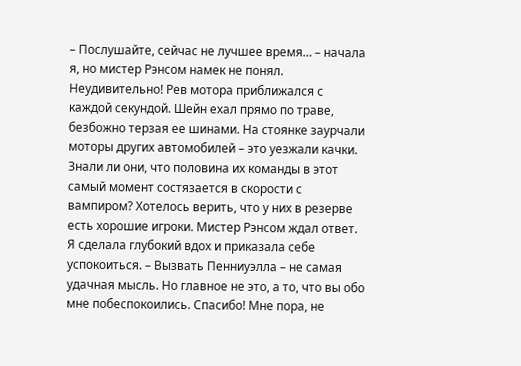– Послушайте, сейчас не лучшее время… – начала я, но мистер Рэнсом намек не понял. Неудивительно! Рев мотора приближался с каждой секундой. Шейн ехал прямо по траве, безбожно терзая ее шинами. На стоянке заурчали моторы других автомобилей – это уезжали качки. Знали ли они, что половина их команды в этот самый момент состязается в скорости с вампиром? Хотелось верить, что у них в резерве есть хорошие игроки. Мистер Рэнсом ждал ответ. Я сделала глубокий вдох и приказала себе успокоиться. – Вызвать Пенниуэлла – не самая удачная мысль. Но главное не это, а то, что вы обо мне побеспокоились. Спасибо! Мне пора, не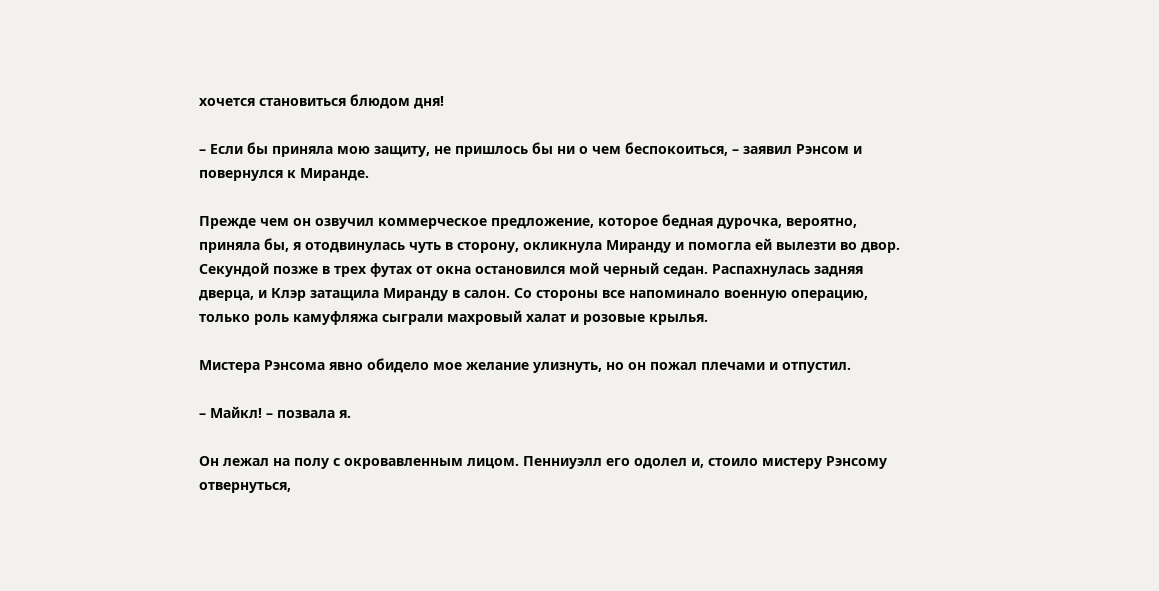хочется становиться блюдом дня!

– Если бы приняла мою защиту, не пришлось бы ни о чем беспокоиться, – заявил Рэнсом и повернулся к Миранде.

Прежде чем он озвучил коммерческое предложение, которое бедная дурочка, вероятно, приняла бы, я отодвинулась чуть в сторону, окликнула Миранду и помогла ей вылезти во двор. Секундой позже в трех футах от окна остановился мой черный седан. Распахнулась задняя дверца, и Клэр затащила Миранду в салон. Со стороны все напоминало военную операцию, только роль камуфляжа сыграли махровый халат и розовые крылья.

Мистера Рэнсома явно обидело мое желание улизнуть, но он пожал плечами и отпустил.

– Майкл! – позвала я.

Он лежал на полу с окровавленным лицом. Пенниуэлл его одолел и, стоило мистеру Рэнсому отвернуться,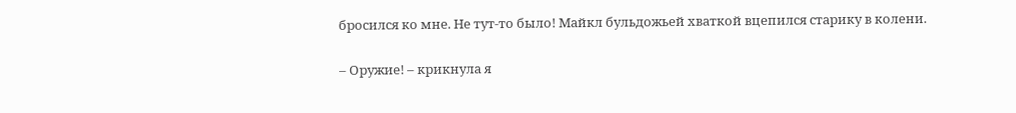бросился ко мне. Не тут-то было! Майкл бульдожьей хваткой вцепился старику в колени.

– Оружие! – крикнула я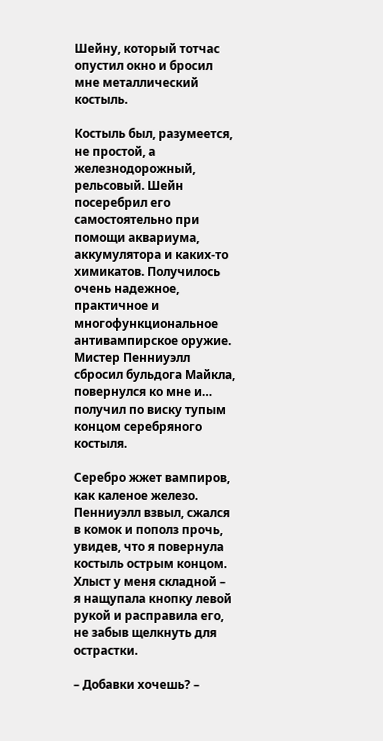Шейну, который тотчас опустил окно и бросил мне металлический костыль.

Костыль был, разумеется, не простой, а железнодорожный, рельсовый. Шейн посеребрил его самостоятельно при помощи аквариума, аккумулятора и каких-то химикатов. Получилось очень надежное, практичное и многофункциональное антивампирское оружие. Мистер Пенниуэлл сбросил бульдога Майкла, повернулся ко мне и… получил по виску тупым концом серебряного костыля.

Серебро жжет вампиров, как каленое железо. Пенниуэлл взвыл, сжался в комок и пополз прочь, увидев, что я повернула костыль острым концом. Хлыст у меня складной – я нащупала кнопку левой рукой и расправила его, не забыв щелкнуть для острастки.

– Добавки хочешь? –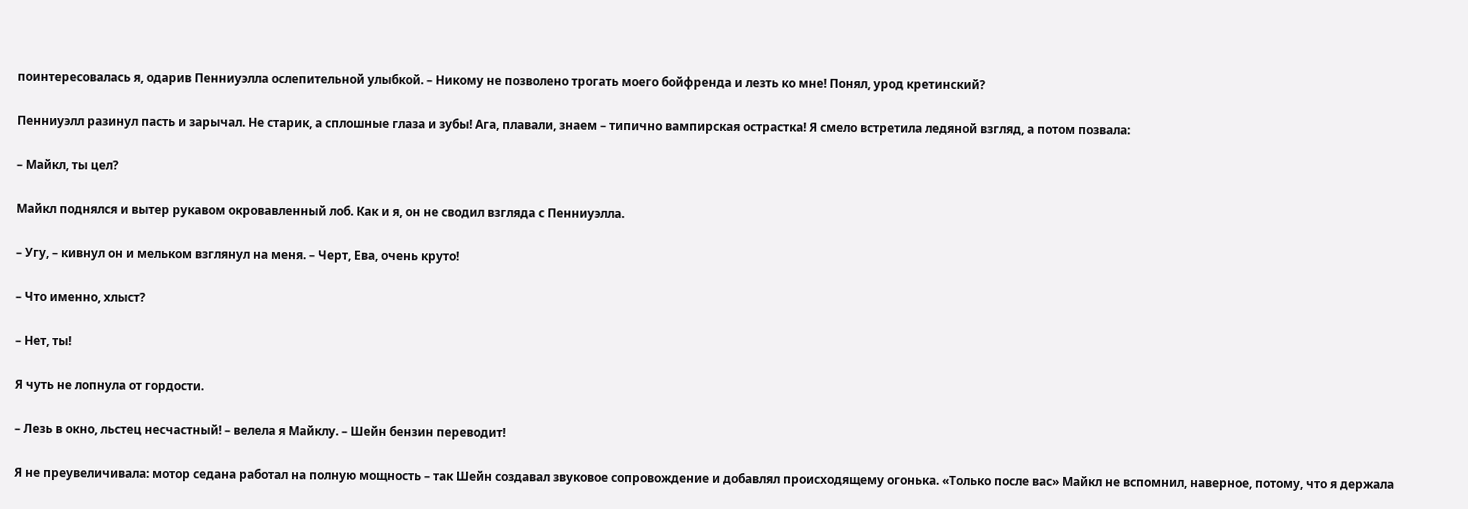поинтересовалась я, одарив Пенниуэлла ослепительной улыбкой. – Никому не позволено трогать моего бойфренда и лезть ко мне! Понял, урод кретинский?

Пенниуэлл разинул пасть и зарычал. Не старик, а сплошные глаза и зубы! Ага, плавали, знаем – типично вампирская острастка! Я смело встретила ледяной взгляд, а потом позвала:

– Майкл, ты цел?

Майкл поднялся и вытер рукавом окровавленный лоб. Как и я, он не сводил взгляда с Пенниуэлла.

– Угу, – кивнул он и мельком взглянул на меня. – Черт, Ева, очень круто!

– Что именно, хлыст?

– Нет, ты!

Я чуть не лопнула от гордости.

– Лезь в окно, льстец несчастный! – велела я Майклу. – Шейн бензин переводит!

Я не преувеличивала: мотор седана работал на полную мощность – так Шейн создавал звуковое сопровождение и добавлял происходящему огонька. «Только после вас» Майкл не вспомнил, наверное, потому, что я держала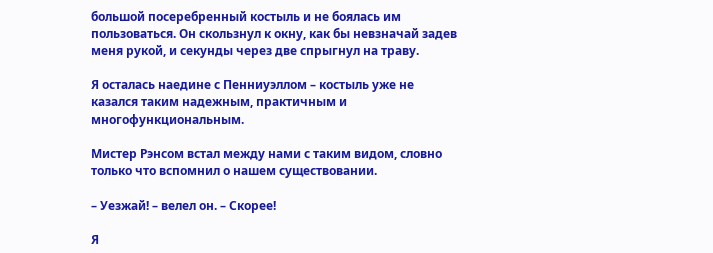большой посеребренный костыль и не боялась им пользоваться. Он скользнул к окну, как бы невзначай задев меня рукой, и секунды через две спрыгнул на траву.

Я осталась наедине с Пенниуэллом – костыль уже не казался таким надежным, практичным и многофункциональным.

Мистер Рэнсом встал между нами с таким видом, словно только что вспомнил о нашем существовании.

– Уезжай! – велел он. – Скорее!

Я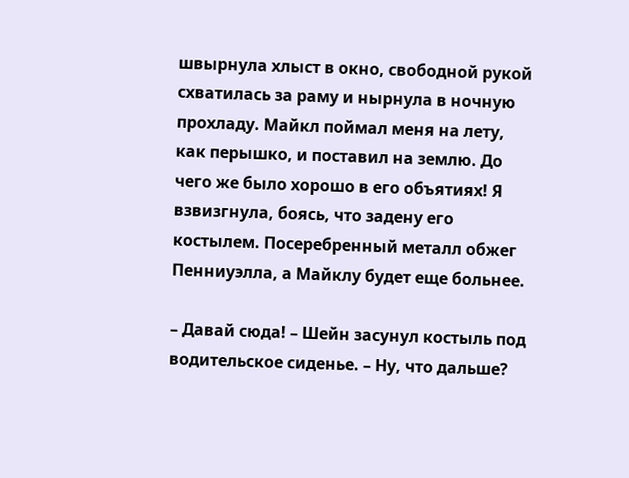швырнула хлыст в окно, свободной рукой схватилась за раму и нырнула в ночную прохладу. Майкл поймал меня на лету, как перышко, и поставил на землю. До чего же было хорошо в его объятиях! Я взвизгнула, боясь, что задену его костылем. Посеребренный металл обжег Пенниуэлла, а Майклу будет еще больнее.

– Давай сюда! – Шейн засунул костыль под водительское сиденье. – Ну, что дальше?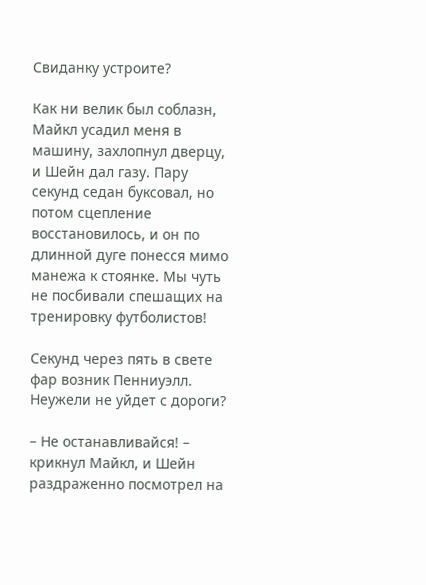Свиданку устроите?

Как ни велик был соблазн, Майкл усадил меня в машину, захлопнул дверцу, и Шейн дал газу. Пару секунд седан буксовал, но потом сцепление восстановилось, и он по длинной дуге понесся мимо манежа к стоянке. Мы чуть не посбивали спешащих на тренировку футболистов!

Секунд через пять в свете фар возник Пенниуэлл. Неужели не уйдет с дороги?

– Не останавливайся! – крикнул Майкл, и Шейн раздраженно посмотрел на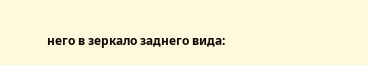него в зеркало заднего вида: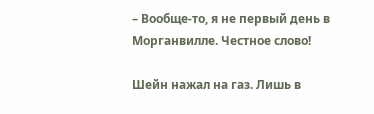– Вообще-то, я не первый день в Морганвилле. Честное слово!

Шейн нажал на газ. Лишь в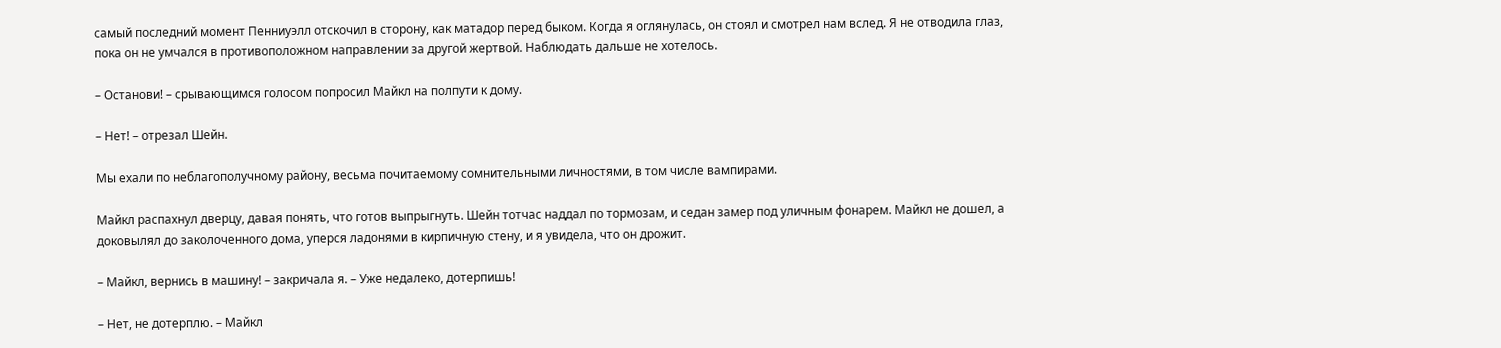самый последний момент Пенниуэлл отскочил в сторону, как матадор перед быком. Когда я оглянулась, он стоял и смотрел нам вслед. Я не отводила глаз, пока он не умчался в противоположном направлении за другой жертвой. Наблюдать дальше не хотелось.

– Останови! – срывающимся голосом попросил Майкл на полпути к дому.

– Нет! – отрезал Шейн.

Мы ехали по неблагополучному району, весьма почитаемому сомнительными личностями, в том числе вампирами.

Майкл распахнул дверцу, давая понять, что готов выпрыгнуть. Шейн тотчас наддал по тормозам, и седан замер под уличным фонарем. Майкл не дошел, а доковылял до заколоченного дома, уперся ладонями в кирпичную стену, и я увидела, что он дрожит.

– Майкл, вернись в машину! – закричала я. – Уже недалеко, дотерпишь!

– Нет, не дотерплю. – Майкл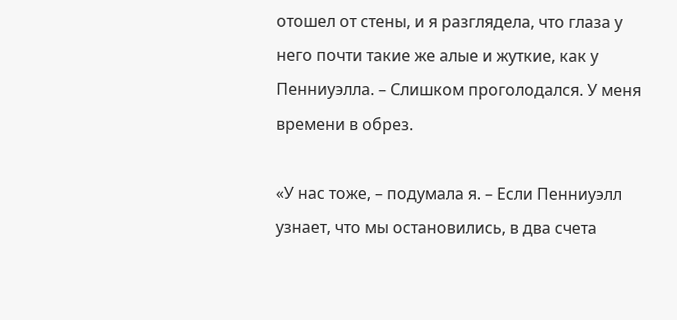отошел от стены, и я разглядела, что глаза у него почти такие же алые и жуткие, как у Пенниуэлла. – Слишком проголодался. У меня времени в обрез.

«У нас тоже, – подумала я. – Если Пенниуэлл узнает, что мы остановились, в два счета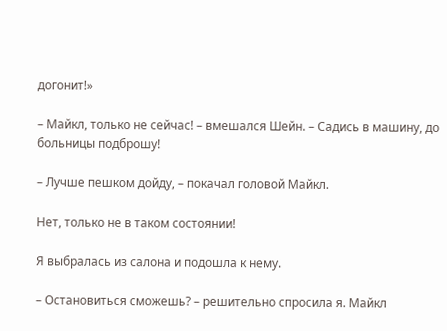догонит!»

– Майкл, только не сейчас! – вмешался Шейн. – Садись в машину, до больницы подброшу!

– Лучше пешком дойду, – покачал головой Майкл.

Нет, только не в таком состоянии!

Я выбралась из салона и подошла к нему.

– Остановиться сможешь? – решительно спросила я. Майкл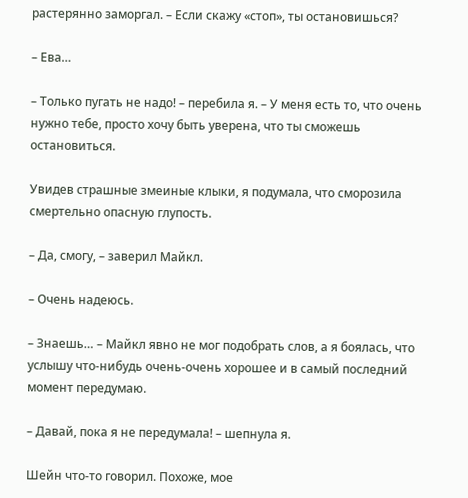растерянно заморгал. – Если скажу «стоп», ты остановишься?

– Ева…

– Только пугать не надо! – перебила я. – У меня есть то, что очень нужно тебе, просто хочу быть уверена, что ты сможешь остановиться.

Увидев страшные змеиные клыки, я подумала, что сморозила смертельно опасную глупость.

– Да, смогу, – заверил Майкл.

– Очень надеюсь.

– Знаешь… – Майкл явно не мог подобрать слов, а я боялась, что услышу что-нибудь очень-очень хорошее и в самый последний момент передумаю.

– Давай, пока я не передумала! – шепнула я.

Шейн что-то говорил. Похоже, мое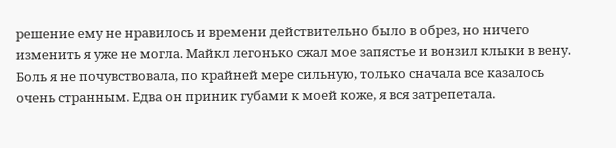решение ему не нравилось и времени действительно было в обрез, но ничего изменить я уже не могла. Майкл легонько сжал мое запястье и вонзил клыки в вену. Боль я не почувствовала, по крайней мере сильную, только сначала все казалось очень странным. Едва он приник губами к моей коже, я вся затрепетала.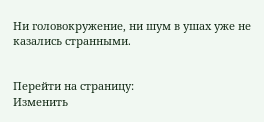Ни головокружение, ни шум в ушах уже не казались странными.


Перейти на страницу:
Изменить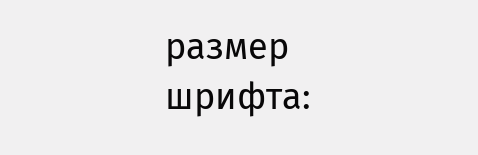размер шрифта: